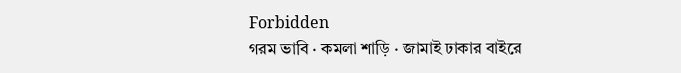Forbidden
গরম ভাবি · কমলা শাড়ি · জামাই ঢাকার বাইরে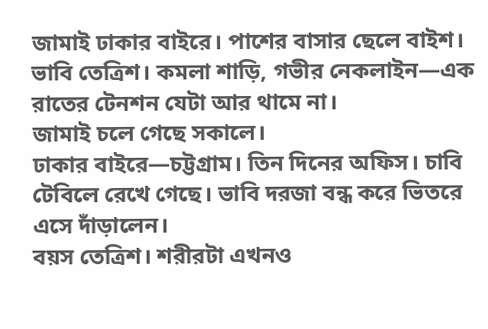জামাই ঢাকার বাইরে। পাশের বাসার ছেলে বাইশ। ভাবি তেত্রিশ। কমলা শাড়ি, গভীর নেকলাইন—এক রাতের টেনশন যেটা আর থামে না।
জামাই চলে গেছে সকালে।
ঢাকার বাইরে—চট্টগ্রাম। তিন দিনের অফিস। চাবি টেবিলে রেখে গেছে। ভাবি দরজা বন্ধ করে ভিতরে এসে দাঁড়ালেন।
বয়স তেত্রিশ। শরীরটা এখনও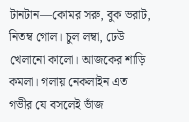টানটান—কোমর সরু, বুক ভরাট, নিতম্ব গোল। চুল লম্বা, ঢেউ খেলানো কালো। আজকের শাড়ি কমলা। গলায় নেকলাইন এত গভীর যে বসলেই ভাঁজ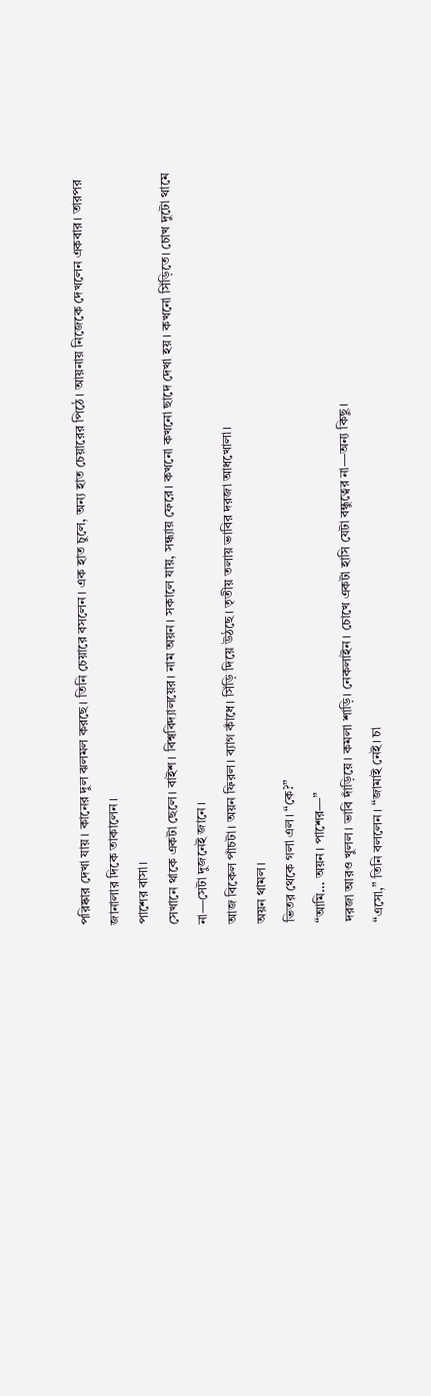পরিষ্কার দেখা যায়। কানের দুল ঝলমল করছে। তিনি চেয়ারে বসলেন। এক হাত চুলে, অন্য হাত চেয়ারের পিঠে। আয়নায় নিজেকে দেখলেন একবার। তারপর জানালার দিকে তাকালেন।
পাশের বাসা।
সেখানে থাকে একটা ছেলে। বাইশ। বিশ্ববিদ্যালয়ের। নাম অয়ন। সকালে যায়, সন্ধ্যায় ফেরে। কখনো কখনো ছাদে দেখা হয়। কখনো সিঁড়িতে। চোখ দুটো থামে না—সেটা দুজনেই জানে।
আজ বিকেল পাঁচটা। অয়ন ফিরল। ব্যাগ কাঁধে। সিঁড়ি দিয়ে উঠছে। তৃতীয় তলায় ভাবির দরজা আধখোলা।
অয়ন থামল।
ভিতর থেকে গলা এল। “কে?”
“আমি… অয়ন। পাশের—”
দরজা আরও খুলল। ভাবি দাঁড়িয়ে। কমলা শাড়ি। নেকলাইন। চোখে একটা হাসি যেটা বন্ধুত্বের না—অন্য কিছু।
“এসো,” তিনি বললেন। “জামাই নেই। চা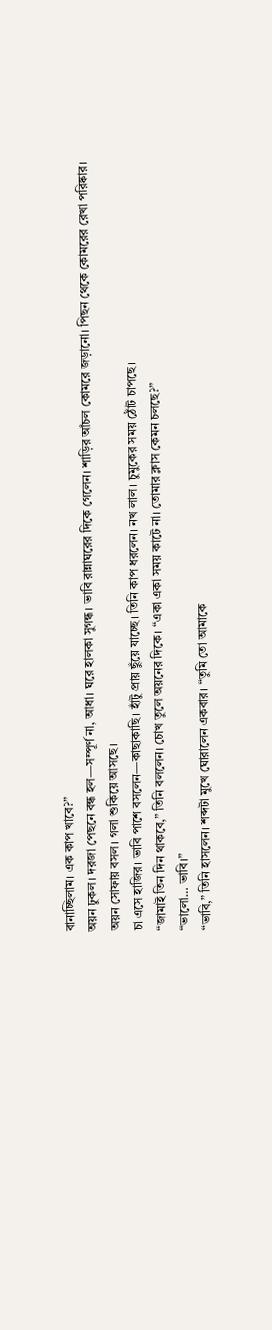বানাচ্ছিলাম। এক কাপ খাবে?”
অয়ন ঢুকল। দরজা পেছনে বন্ধ হল—সম্পূর্ণ না, আধা। ঘরে হালকা সুগন্ধ। ভাবি রান্নাঘরের দিকে গেলেন। শাড়ির আঁচল কোমরে জড়ানো। পিছন থেকে কোমরের রেখা পরিষ্কার।
অয়ন সোফায় বসল। গলা শুকিয়ে আসছে।
চা এসে হাজির। ভাবি পাশে বসলেন—কাছাকাছি। হাঁটু প্রায় ছুঁয়ে যাচ্ছে। তিনি কাপ ধরলেন। নখ লাল। চুমুকের সময় ঠোঁট চাপছে।
“জামাই তিন দিন থাকবে,” তিনি বললেন। চোখ তুলে অয়নের দিকে। “একা একা সময় কাটে না। তোমার ক্লাস কেমন চলছে?”
“ভালো… ভাবি।”
“ভাবি,” তিনি হাসলেন। শব্দটা মুখে ঘোরালেন একবার। “তুমি তো আমাকে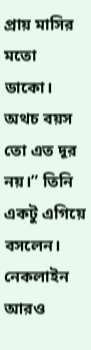প্রায় মাসির মতো ডাকো। অথচ বয়স তো এত দূর নয়।” তিনি একটু এগিয়ে বসলেন। নেকলাইন আরও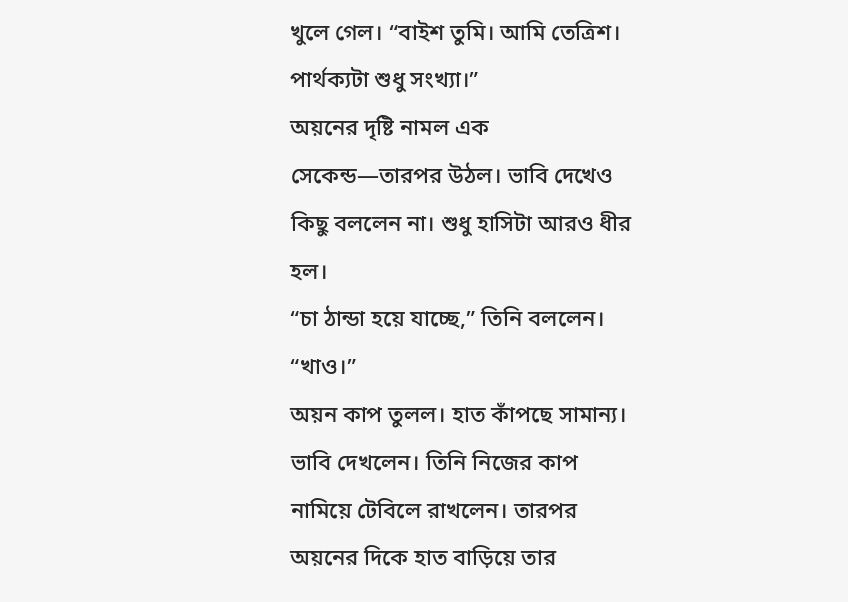খুলে গেল। “বাইশ তুমি। আমি তেত্রিশ। পার্থক্যটা শুধু সংখ্যা।”
অয়নের দৃষ্টি নামল এক সেকেন্ড—তারপর উঠল। ভাবি দেখেও কিছু বললেন না। শুধু হাসিটা আরও ধীর হল।
“চা ঠান্ডা হয়ে যাচ্ছে,” তিনি বললেন। “খাও।”
অয়ন কাপ তুলল। হাত কাঁপছে সামান্য। ভাবি দেখলেন। তিনি নিজের কাপ নামিয়ে টেবিলে রাখলেন। তারপর অয়নের দিকে হাত বাড়িয়ে তার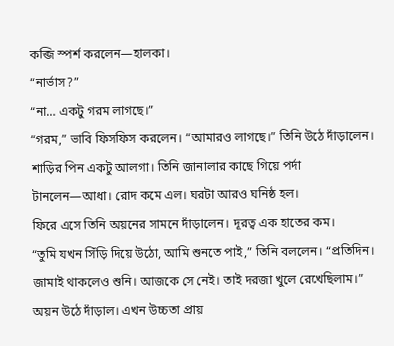কব্জি স্পর্শ করলেন—হালকা।
“নার্ভাস?”
“না… একটু গরম লাগছে।”
“গরম,” ভাবি ফিসফিস করলেন। “আমারও লাগছে।” তিনি উঠে দাঁড়ালেন। শাড়ির পিন একটু আলগা। তিনি জানালার কাছে গিয়ে পর্দা টানলেন—আধা। রোদ কমে এল। ঘরটা আরও ঘনিষ্ঠ হল।
ফিরে এসে তিনি অয়নের সামনে দাঁড়ালেন। দূরত্ব এক হাতের কম।
“তুমি যখন সিঁড়ি দিয়ে উঠো, আমি শুনতে পাই,” তিনি বললেন। “প্রতিদিন। জামাই থাকলেও শুনি। আজকে সে নেই। তাই দরজা খুলে রেখেছিলাম।”
অয়ন উঠে দাঁড়াল। এখন উচ্চতা প্রায়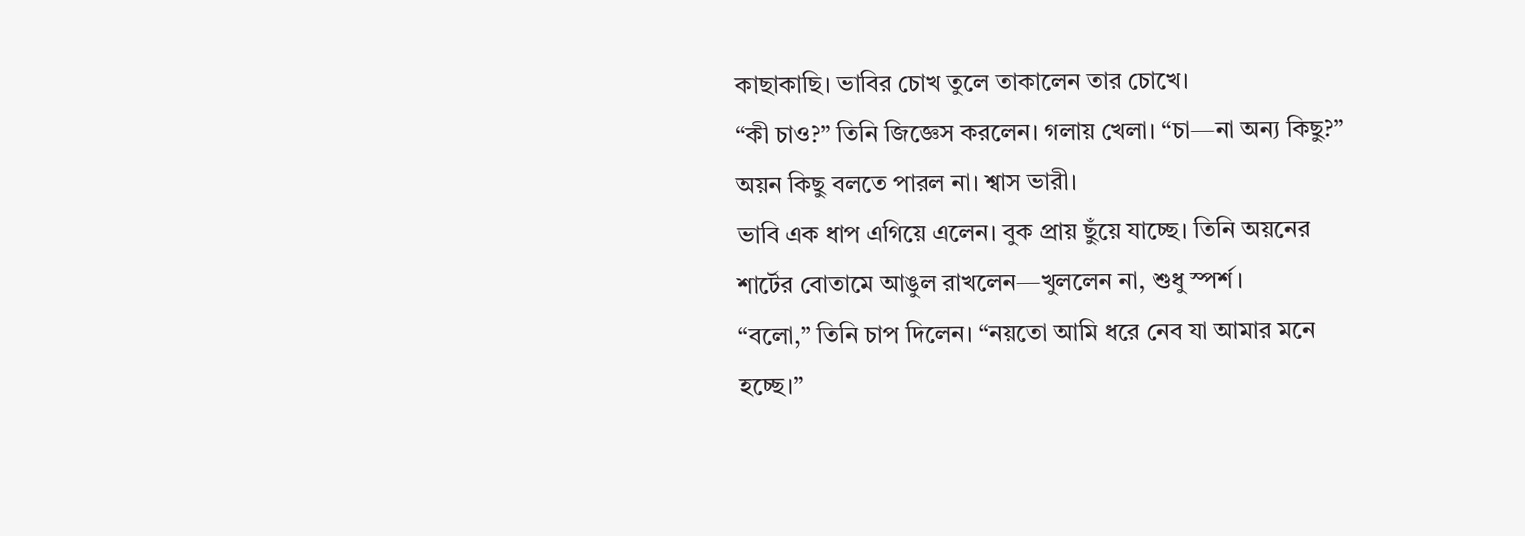কাছাকাছি। ভাবির চোখ তুলে তাকালেন তার চোখে।
“কী চাও?” তিনি জিজ্ঞেস করলেন। গলায় খেলা। “চা—না অন্য কিছু?”
অয়ন কিছু বলতে পারল না। শ্বাস ভারী।
ভাবি এক ধাপ এগিয়ে এলেন। বুক প্রায় ছুঁয়ে যাচ্ছে। তিনি অয়নের শার্টের বোতামে আঙুল রাখলেন—খুললেন না, শুধু স্পর্শ।
“বলো,” তিনি চাপ দিলেন। “নয়তো আমি ধরে নেব যা আমার মনে হচ্ছে।”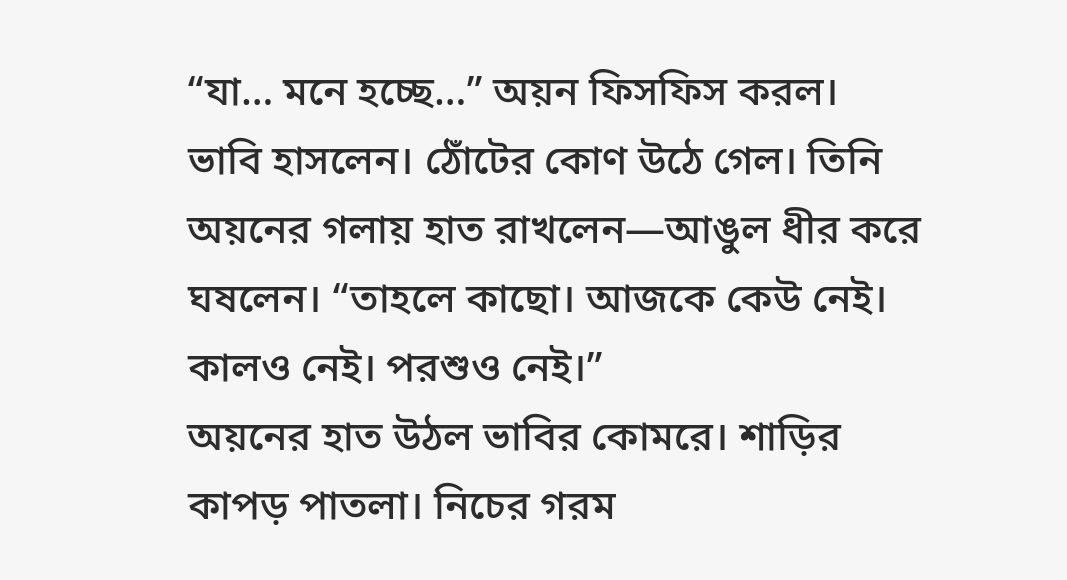“যা… মনে হচ্ছে…” অয়ন ফিসফিস করল।
ভাবি হাসলেন। ঠোঁটের কোণ উঠে গেল। তিনি অয়নের গলায় হাত রাখলেন—আঙুল ধীর করে ঘষলেন। “তাহলে কাছো। আজকে কেউ নেই। কালও নেই। পরশুও নেই।”
অয়নের হাত উঠল ভাবির কোমরে। শাড়ির কাপড় পাতলা। নিচের গরম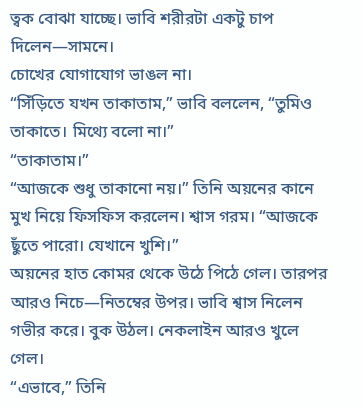ত্বক বোঝা যাচ্ছে। ভাবি শরীরটা একটু চাপ দিলেন—সামনে।
চোখের যোগাযোগ ভাঙল না।
“সিঁড়িতে যখন তাকাতাম,” ভাবি বললেন, “তুমিও তাকাতে। মিথ্যে বলো না।”
“তাকাতাম।”
“আজকে শুধু তাকানো নয়।” তিনি অয়নের কানে মুখ নিয়ে ফিসফিস করলেন। শ্বাস গরম। “আজকে ছুঁতে পারো। যেখানে খুশি।”
অয়নের হাত কোমর থেকে উঠে পিঠে গেল। তারপর আরও নিচে—নিতম্বের উপর। ভাবি শ্বাস নিলেন গভীর করে। বুক উঠল। নেকলাইন আরও খুলে গেল।
“এভাবে,” তিনি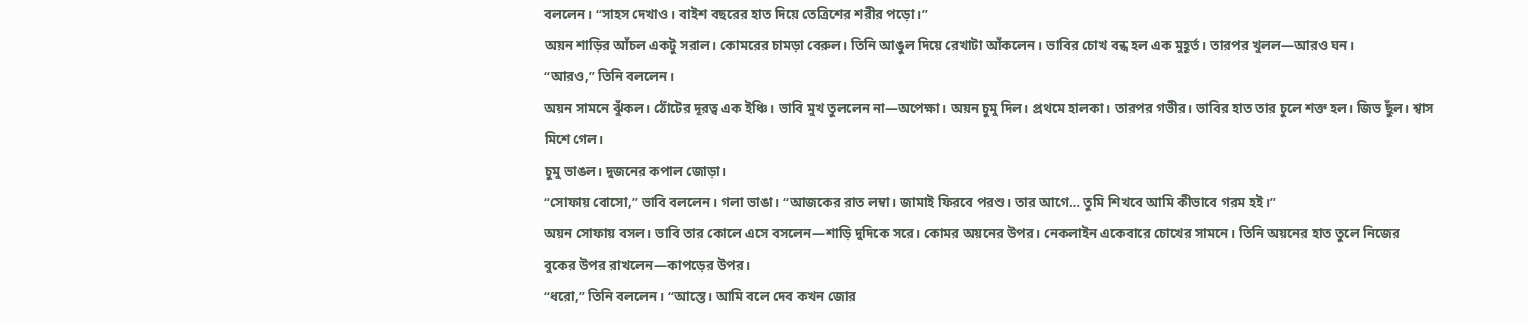বললেন। “সাহস দেখাও। বাইশ বছরের হাত দিয়ে তেত্রিশের শরীর পড়ো।”
অয়ন শাড়ির আঁচল একটু সরাল। কোমরের চামড়া বেরুল। তিনি আঙুল দিয়ে রেখাটা আঁকলেন। ভাবির চোখ বন্ধ হল এক মুহূর্ত। তারপর খুলল—আরও ঘন।
“আরও,” তিনি বললেন।
অয়ন সামনে ঝুঁকল। ঠোঁটের দূরত্ব এক ইঞ্চি। ভাবি মুখ তুললেন না—অপেক্ষা। অয়ন চুমু দিল। প্রথমে হালকা। তারপর গভীর। ভাবির হাত তার চুলে শক্ত হল। জিভ ছুঁল। শ্বাস মিশে গেল।
চুমু ভাঙল। দুজনের কপাল জোড়া।
“সোফায় বোসো,” ভাবি বললেন। গলা ভাঙা। “আজকের রাত লম্বা। জামাই ফিরবে পরশু। তার আগে… তুমি শিখবে আমি কীভাবে গরম হই।”
অয়ন সোফায় বসল। ভাবি তার কোলে এসে বসলেন—শাড়ি দুদিকে সরে। কোমর অয়নের উপর। নেকলাইন একেবারে চোখের সামনে। তিনি অয়নের হাত তুলে নিজের বুকের উপর রাখলেন—কাপড়ের উপর।
“ধরো,” তিনি বললেন। “আস্তে। আমি বলে দেব কখন জোর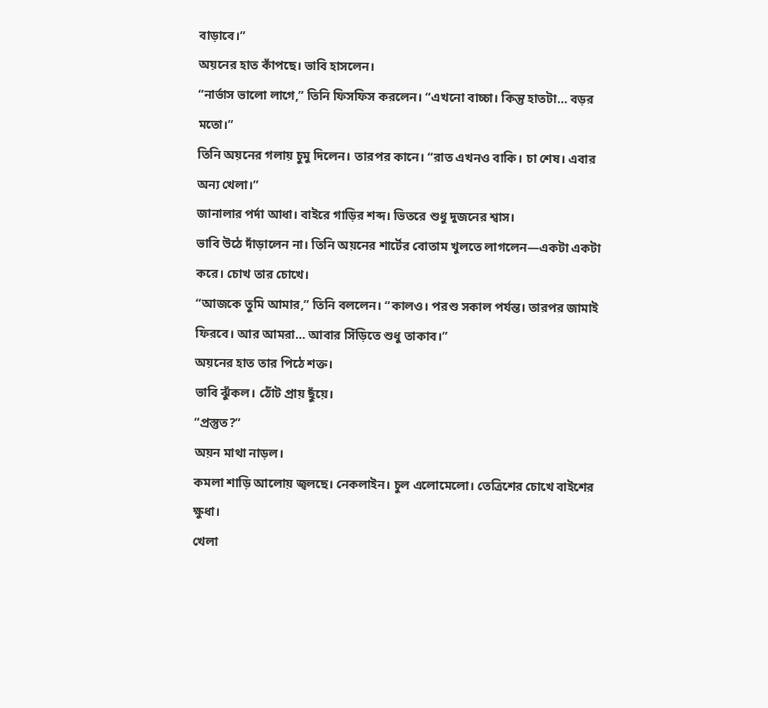বাড়াবে।”
অয়নের হাত কাঁপছে। ভাবি হাসলেন।
“নার্ভাস ভালো লাগে,” তিনি ফিসফিস করলেন। “এখনো বাচ্চা। কিন্তু হাতটা… বড়র মতো।”
তিনি অয়নের গলায় চুমু দিলেন। তারপর কানে। “রাত এখনও বাকি। চা শেষ। এবার অন্য খেলা।”
জানালার পর্দা আধা। বাইরে গাড়ির শব্দ। ভিতরে শুধু দুজনের শ্বাস।
ভাবি উঠে দাঁড়ালেন না। তিনি অয়নের শার্টের বোতাম খুলতে লাগলেন—একটা একটা করে। চোখ তার চোখে।
“আজকে তুমি আমার,” তিনি বললেন। “কালও। পরশু সকাল পর্যন্ত। তারপর জামাই ফিরবে। আর আমরা… আবার সিঁড়িতে শুধু তাকাব।”
অয়নের হাত তার পিঠে শক্ত।
ভাবি ঝুঁকল। ঠোঁট প্রায় ছুঁয়ে।
“প্রস্তুত?”
অয়ন মাথা নাড়ল।
কমলা শাড়ি আলোয় জ্বলছে। নেকলাইন। চুল এলোমেলো। তেত্রিশের চোখে বাইশের ক্ষুধা।
খেলা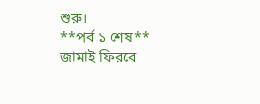শুরু।
**পর্ব ১ শেষ**
জামাই ফিরবে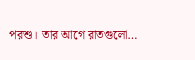পরশু। তার আগে রাতগুলো…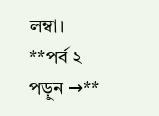লম্বা।
**পর্ব ২ পড়ুন →**